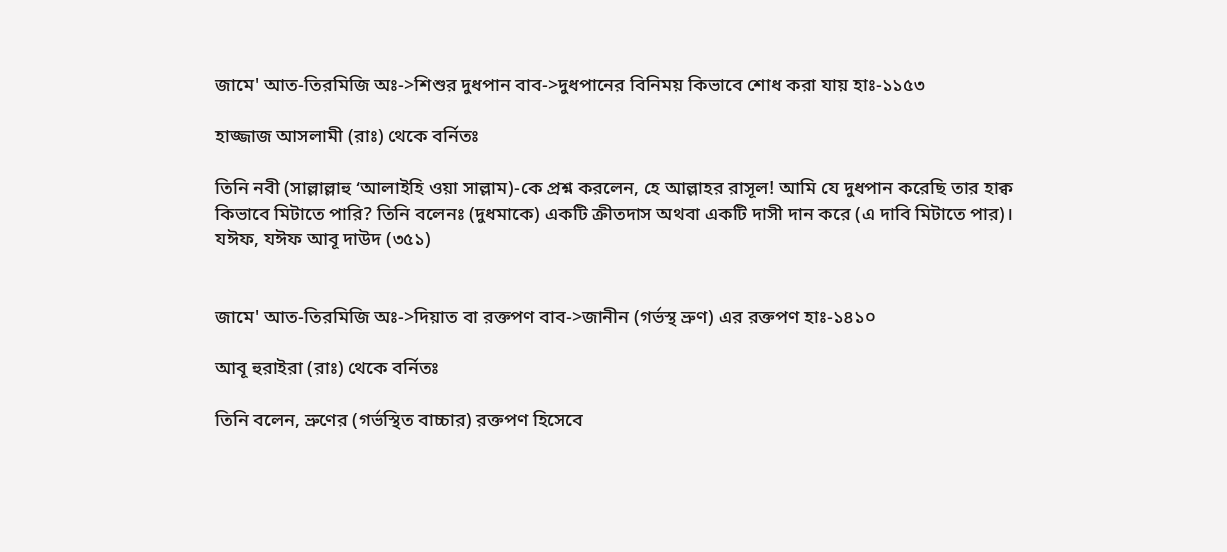জামে' আত-তিরমিজি অঃ->শিশুর দুধপান বাব->দুধপানের বিনিময় কিভাবে শোধ করা যায় হাঃ-১১৫৩

হাজ্জাজ আসলামী (রাঃ) থেকে বর্নিতঃ

তিনি নবী (সাল্লাল্লাহু ‘আলাইহি ওয়া সাল্লাম)-কে প্রশ্ন করলেন, হে আল্লাহর রাসূল! আমি যে দুধপান করেছি তার হাক্ব কিভাবে মিটাতে পারি? তিনি বলেনঃ (দুধমাকে) একটি ক্রীতদাস অথবা একটি দাসী দান করে (এ দাবি মিটাতে পার)। যঈফ, যঈফ আবূ দাউদ (৩৫১)


জামে' আত-তিরমিজি অঃ->দিয়াত বা রক্তপণ বাব->জানীন (গর্ভস্থ ভ্রুণ) এর রক্তপণ হাঃ-১৪১০

আবূ হুরাইরা (রাঃ) থেকে বর্নিতঃ

তিনি বলেন, ভ্রুণের (গর্ভস্থিত বাচ্চার) রক্তপণ হিসেবে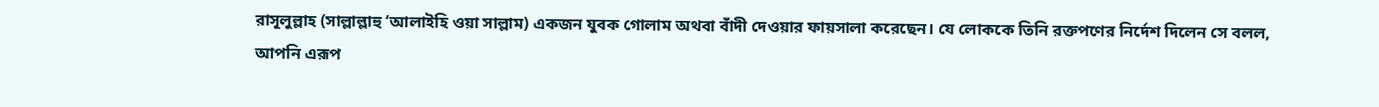রাসূলুল্লাহ (সাল্লাল্লাহু ‘আলাইহি ওয়া সাল্লাম) একজন যুবক গোলাম অথবা বাঁদী দেওয়ার ফায়সালা করেছেন। যে লোককে তিনি রক্তপণের নির্দেশ দিলেন সে বলল, আপনি এরূপ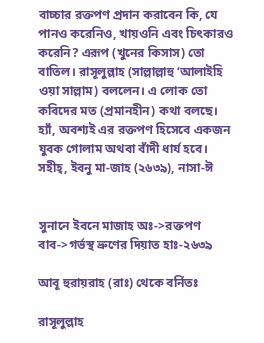বাচ্চার রক্তপণ প্রদান করাবেন কি, যে পানও করেনিও, খায়ওনি এবং চিৎকারও করেনি? এরূপ (খুনের কিসাস) তো বাতিল। রাসূলুল্লাহ (সাল্লাল্লাহু ‘আলাইহি ওয়া সাল্লাম) বললেন। এ লোক তো কবিদের মত (প্রমানহীন) কথা বলছে। হ্যাঁ, অবশ্যই এর রক্তপণ হিসেবে একজন যুবক গোলাম অথবা বাঁদী ধার্য হবে। সহীহ্‌, ইবনু মা-জাহ (২৬৩৯), নাসা-ঈ


সুনানে ইবনে মাজাহ অঃ->রক্তপণ বাব->গর্ভস্থ ভ্রুণের দিয়াত হাঃ-২৬৩৯

আবূ হুরায়রাহ (রাঃ) থেকে বর্নিতঃ

রাসূলুল্লাহ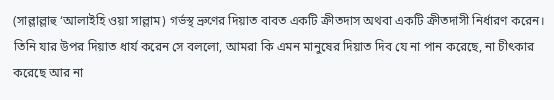(সাল্লাল্লাহু ‘আলাইহি ওয়া সাল্লাম) গর্ভস্থ ভ্রুণের দিয়াত বাবত একটি ক্রীতদাস অথবা একটি ক্রীতদাসী নির্ধারণ করেন। তিনি যার উপর দিয়াত ধার্য করেন সে বললো, আমরা কি এমন মানুষের দিয়াত দিব যে না পান করেছে, না চীৎকার করেছে আর না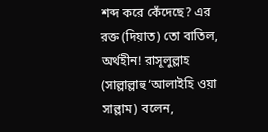শব্দ করে কেঁদেছে? এর রক্ত (দিয়াত) তো বাতিল, অর্থহীন! রাসূলুল্লাহ (সাল্লাল্লাহু ‘আলাইহি ওয়া সাল্লাম) বলেন,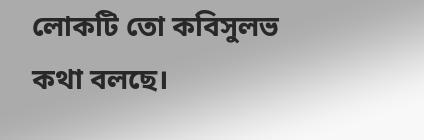লোকটি তো কবিসুলভ কথা বলছে।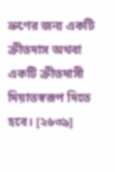ভ্রুণের জন্য একটি ক্রীতদাস অথবা একটি ক্রীতদাসী দিয়াতস্বরূপ দিতে হবে। [২৬৩৯]